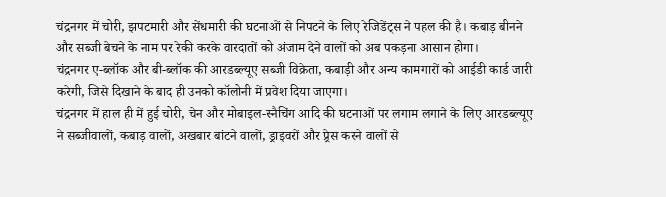चंद्रनगर में चोरी, झपटमारी और सेंधमारी की घटनाओं से निपटने के लिए रेजिडेंट्स ने पहल की है। कबाड़ बीनने और सब्जी बेचने के नाम पर रेकी करके वारदातों को अंजाम देने वालों को अब पकड़ना आसान होगा।
चंद्रनगर ए-ब्लॉक और बी-ब्लॉक की आरडब्ल्यूए सब्जी विक्रेता, कबाड़ी और अन्य कामगारों को आईडी कार्ड जारी करेगी, जिसे दिखाने के बाद ही उनको कॉलोनी में प्रवेश दिया जाएगा।
चंद्रनगर में हाल ही में हुई चोरी, चेन और मोबाइल-स्नैचिंग आदि की घटनाओं पर लगाम लगाने के लिए आरडब्ल्यूए ने सब्जीवालों, कबाड़ वालों, अखबार बांटने वालों, ड्राइवरों और प्र्रेस करने वालों से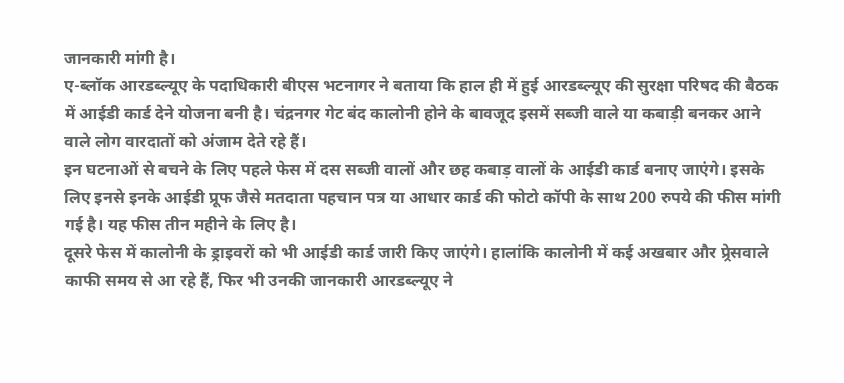जानकारी मांगी है।
ए-ब्लॉक आरडब्ल्यूए के पदाधिकारी बीएस भटनागर ने बताया कि हाल ही में हुई आरडब्ल्यूए की सुरक्षा परिषद की बैठक में आईडी कार्ड देने योजना बनी है। चंद्रनगर गेट बंद कालोनी होने के बावजूद इसमें सब्जी वाले या कबाड़ी बनकर आने वाले लोग वारदातों को अंजाम देते रहे हैं।
इन घटनाओं से बचने के लिए पहले फेस में दस सब्जी वालों और छह कबाड़ वालों के आईडी कार्ड बनाए जाएंगे। इसके लिए इनसे इनके आईडी प्रूफ जैसे मतदाता पहचान पत्र या आधार कार्ड की फोटो कॉपी के साथ 200 रुपये की फीस मांगी गई है। यह फीस तीन महीने के लिए है।
दूसरे फेस में कालोनी के ड्राइवरों को भी आईडी कार्ड जारी किए जाएंगे। हालांकि कालोनी में कई अखबार और प्र्रेसवाले काफी समय से आ रहे हैं, फिर भी उनकी जानकारी आरडब्ल्यूए ने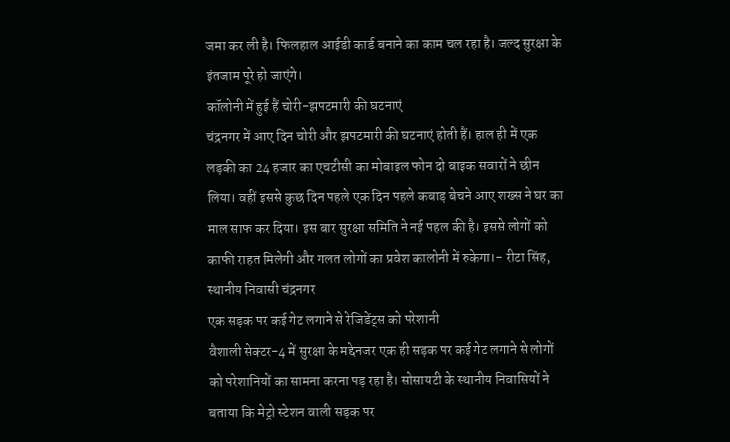जमा कर ली है। फिलहाल आईडी कार्ड बनाने का काम चल रहा है। जल्द सुरक्षा के इंतजाम पूरे हो जाएंगे।
कॉलोनी में हुई हैं चोरी-झपटमारी की घटनाएं
चंद्रनगर में आए दिन चोरी और झपटमारी की घटनाएं होती हैं। हाल ही में एक लड़की का 24 हजार का एचटीसी का मोबाइल फोन दो बाइक सवारों ने छीन लिया। वहीं इससे कुछ दिन पहले एक दिन पहले कबाड़ बेचने आए शख्स ने घर का माल साफ कर दिया। इस बार सुरक्षा समिति ने नई पहल की है। इससे लोगों को काफी राहत मिलेगी और गलत लोगों का प्रवेश कालोनी में रुकेगा।- रीटा सिंह, स्थानीय निवासी चंद्रनगर
एक सड़क पर कई गेट लगाने से रेजिडेंट्स को परेशानी
वैशाली सेक्टर-4 में सुरक्षा के मद्देनजर एक ही सड़क पर कई गेट लगाने से लोगों को परेशानियों का सामना करना पड़ रहा है। सोसायटी के स्थानीय निवासियों ने बताया कि मेट्रो स्टेशन वाली सड़क पर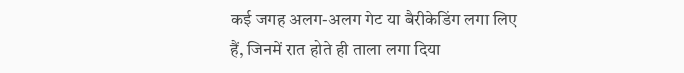कई जगह अलग-अलग गेट या बैरीकेडिंग लगा लिए हैं, जिनमें रात होते ही ताला लगा दिया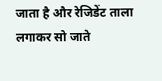जाता है और रेजिडेंट ताला लगाकर सो जाते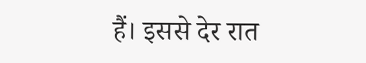हैं। इससे देर रात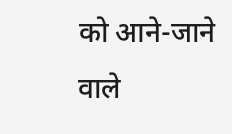को आने-जाने वाले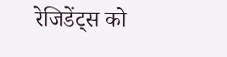रेजिडेंट्स को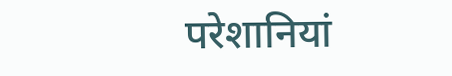परेशानियां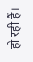हो रही हैं।